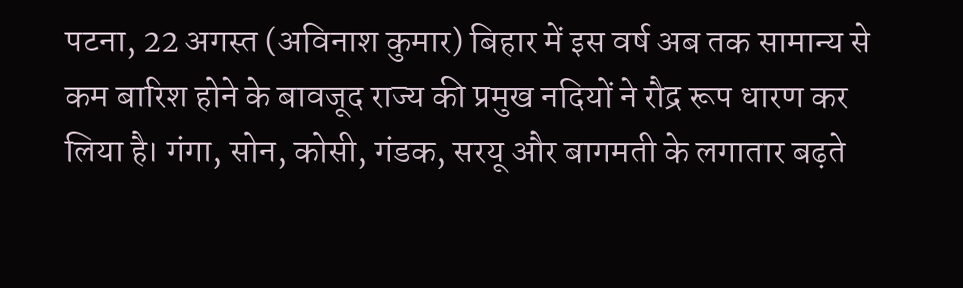पटना, 22 अगस्त (अविनाश कुमार) बिहार में इस वर्ष अब तक सामान्य से कम बारिश होने के बावजूद राज्य की प्रमुख नदियों ने रौद्र रूप धारण कर लिया है। गंगा, सोन, कोसी, गंडक, सरयू और बागमती के लगातार बढ़ते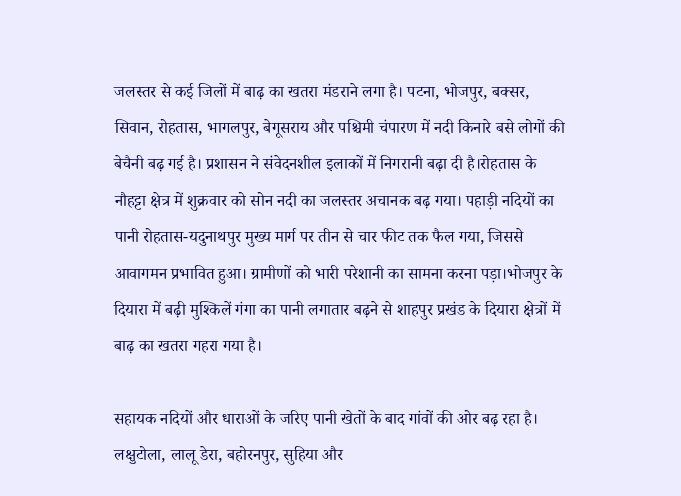जलस्तर से कई जिलों में बाढ़ का खतरा मंडराने लगा है। पटना, भोजपुर, बक्सर, सिवान, रोहतास, भागलपुर, बेगूसराय और पश्चिमी चंपारण में नदी किनारे बसे लोगों की बेचैनी बढ़ गई है। प्रशासन ने संवेदनशील इलाकों में निगरानी बढ़ा दी है।रोहतास के नौहट्टा क्षेत्र में शुक्रवार को सोन नदी का जलस्तर अचानक बढ़ गया। पहाड़ी नदियों का पानी रोहतास-यदुनाथपुर मुख्य मार्ग पर तीन से चार फीट तक फैल गया, जिससे आवागमन प्रभावित हुआ। ग्रामीणों को भारी परेशानी का सामना करना पड़ा।भोजपुर के दियारा में बढ़ी मुश्किलें गंगा का पानी लगातार बढ़ने से शाहपुर प्रखंड के दियारा क्षेत्रों में बाढ़ का खतरा गहरा गया है।

सहायक नदियों और धाराओं के जरिए पानी खेतों के बाद गांवों की ओर बढ़ रहा है। लक्षुटोला, लालू डेरा, बहोरनपुर, सुहिया और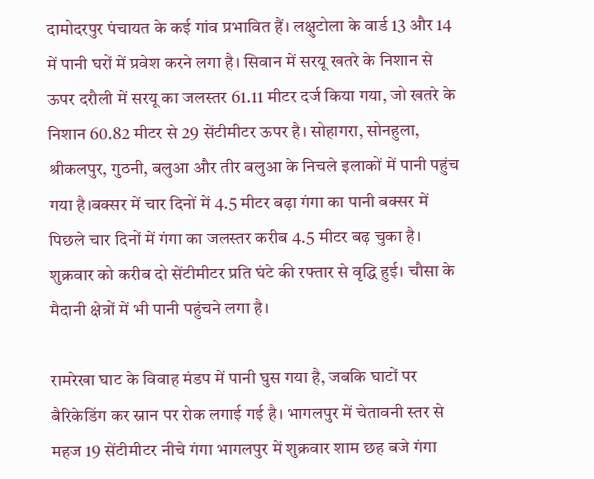दामोदरपुर पंचायत के कई गांव प्रभावित हैं। लक्षुटोला के वार्ड 13 और 14 में पानी घरों में प्रवेश करने लगा है। सिवान में सरयू खतरे के निशान से ऊपर दरौली में सरयू का जलस्तर 61.11 मीटर दर्ज किया गया, जो खतरे के निशान 60.82 मीटर से 29 सेंटीमीटर ऊपर है। सोहागरा, सोनहुला, श्रीकलपुर, गुठनी, बलुआ और तीर बलुआ के निचले इलाकों में पानी पहुंच गया है।बक्सर में चार दिनों में 4.5 मीटर बढ़ा गंगा का पानी बक्सर में पिछले चार दिनों में गंगा का जलस्तर करीब 4.5 मीटर बढ़ चुका है। शुक्रवार को करीब दो सेंटीमीटर प्रति घंटे की रफ्तार से वृद्धि हुई। चौसा के मैदानी क्षेत्रों में भी पानी पहुंचने लगा है।

रामरेखा घाट के विवाह मंडप में पानी घुस गया है, जबकि घाटों पर बैरिकेडिंग कर स्नान पर रोक लगाई गई है। भागलपुर में चेतावनी स्तर से महज 19 सेंटीमीटर नीचे गंगा भागलपुर में शुक्रवार शाम छह बजे गंगा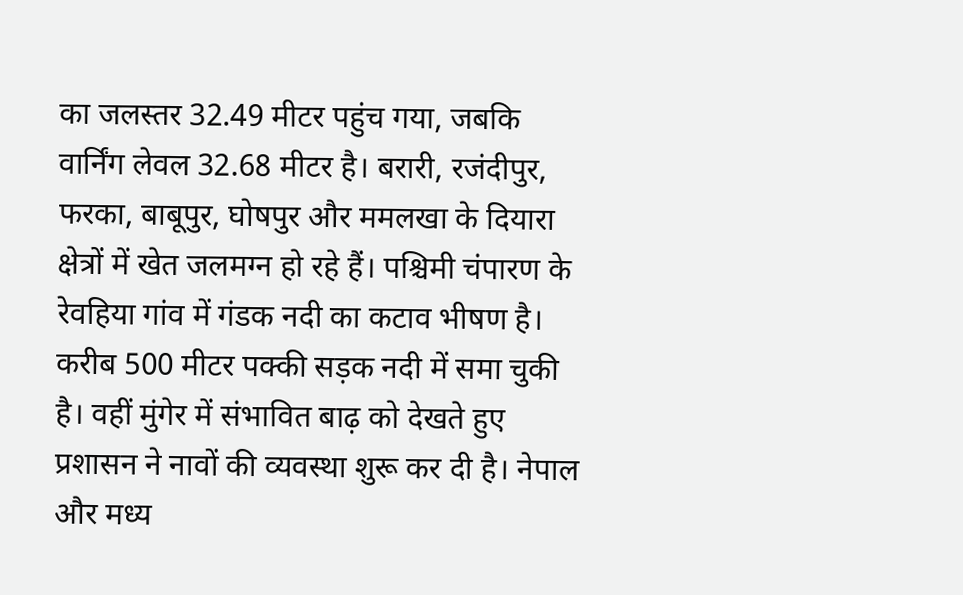का जलस्तर 32.49 मीटर पहुंच गया, जबकि वार्निंग लेवल 32.68 मीटर है। बरारी, रजंदीपुर, फरका, बाबूपुर, घोषपुर और ममलखा के दियारा क्षेत्रों में खेत जलमग्न हो रहे हैं। पश्चिमी चंपारण के रेवहिया गांव में गंडक नदी का कटाव भीषण है। करीब 500 मीटर पक्की सड़क नदी में समा चुकी है। वहीं मुंगेर में संभावित बाढ़ को देखते हुए प्रशासन ने नावों की व्यवस्था शुरू कर दी है। नेपाल और मध्य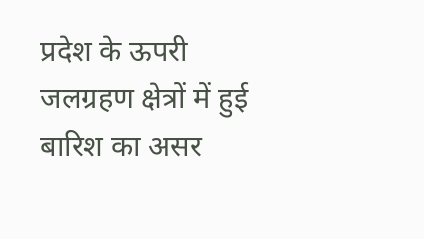प्रदेश के ऊपरी जलग्रहण क्षेत्रों में हुई बारिश का असर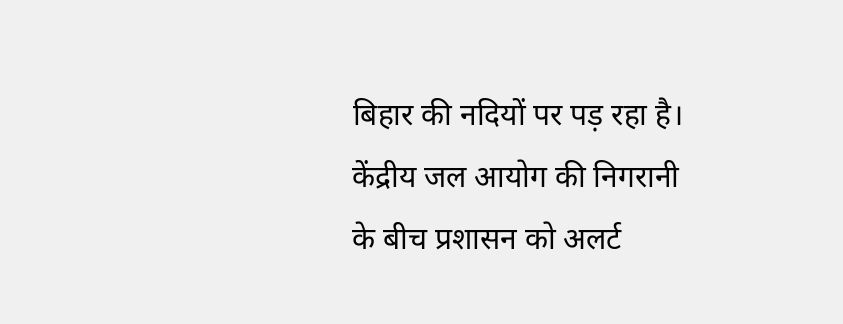बिहार की नदियों पर पड़ रहा है। केंद्रीय जल आयोग की निगरानी के बीच प्रशासन को अलर्ट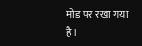मोड पर रखा गया है।